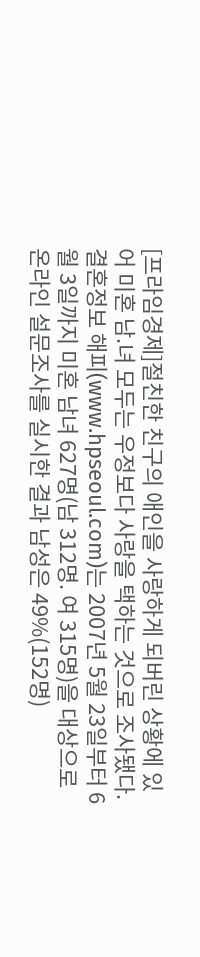[프라임경제]절친한 친구의 애인을 사랑하게 되버린 상황에 있어 미혼 남.녀 모두는 우정보다 사랑을 택하는 것으로 조사됐다.
결혼정보 해피(www.hpseoul.com)는 2007년 5월 23일부터 6월 3일까지 미혼 남녀 627명(남 312명. 여 315명)을 대상으로 온라인 설문조사를 실시한 결과 남성은 49%(152명)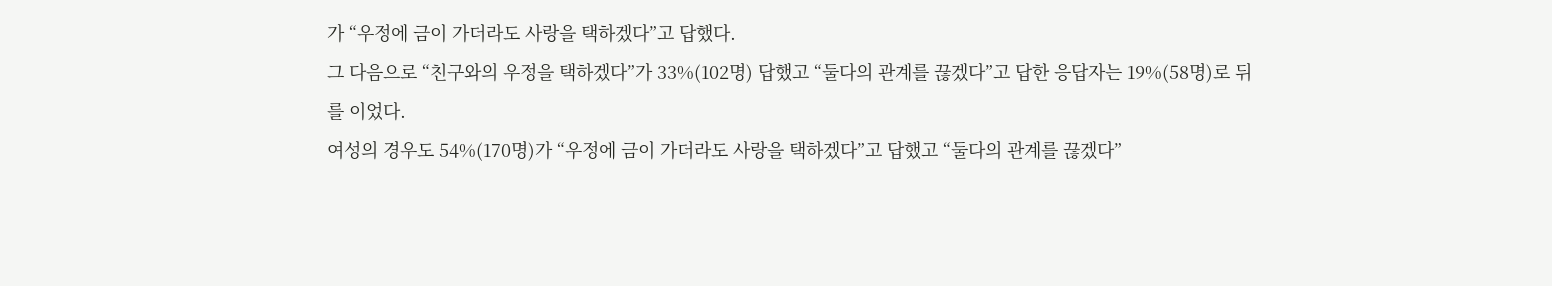가 “우정에 금이 가더라도 사랑을 택하겠다”고 답했다.
그 다음으로 “친구와의 우정을 택하겠다”가 33%(102명) 답했고 “둘다의 관계를 끊겠다”고 답한 응답자는 19%(58명)로 뒤를 이었다.
여성의 경우도 54%(170명)가 “우정에 금이 가더라도 사랑을 택하겠다”고 답했고 “둘다의 관계를 끊겠다”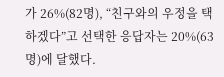가 26%(82명), “친구와의 우정을 택하겠다”고 선택한 응답자는 20%(63명)에 달했다.